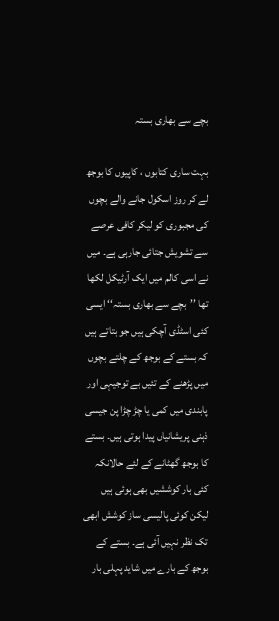بچے سے بھاری بستہ

بہت ساری کتابوں ، کاپیوں کا بوجھ لے کر روز اسکول جانے والے بچوں کی مجبوری کو لیکر کافی عرصے سے تشویش جتائی جارہی ہے۔ میں نے اسی کالم میں ایک آرٹیکل لکھا تھا ’’بچے سے بھاری بستہ‘‘ ایسی کئی اسٹڈی آچکی ہیں جو بتاتے ہیں کہ بستے کے بوجھ کے چلتے بچوں میں پڑھنے کے تئیں بے توجیہی اور پابندی میں کمی یا چڑ چڑا پن جیسی ذہنی پریشانیاں پیدا ہوتی ہیں۔ بستے کا بوجھ گھٹانے کے لئے حالانکہ کئی بار کوششیں بھی ہوئی ہیں لیکن کوئی پالیسی ساز کوشش ابھی تک نظر نہیں آئی ہے۔ بستے کے بوجھ کے بارے میں شاید پہلی بار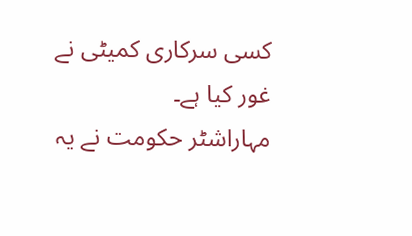کسی سرکاری کمیٹی نے غور کیا ہے۔
مہاراشٹر حکومت نے یہ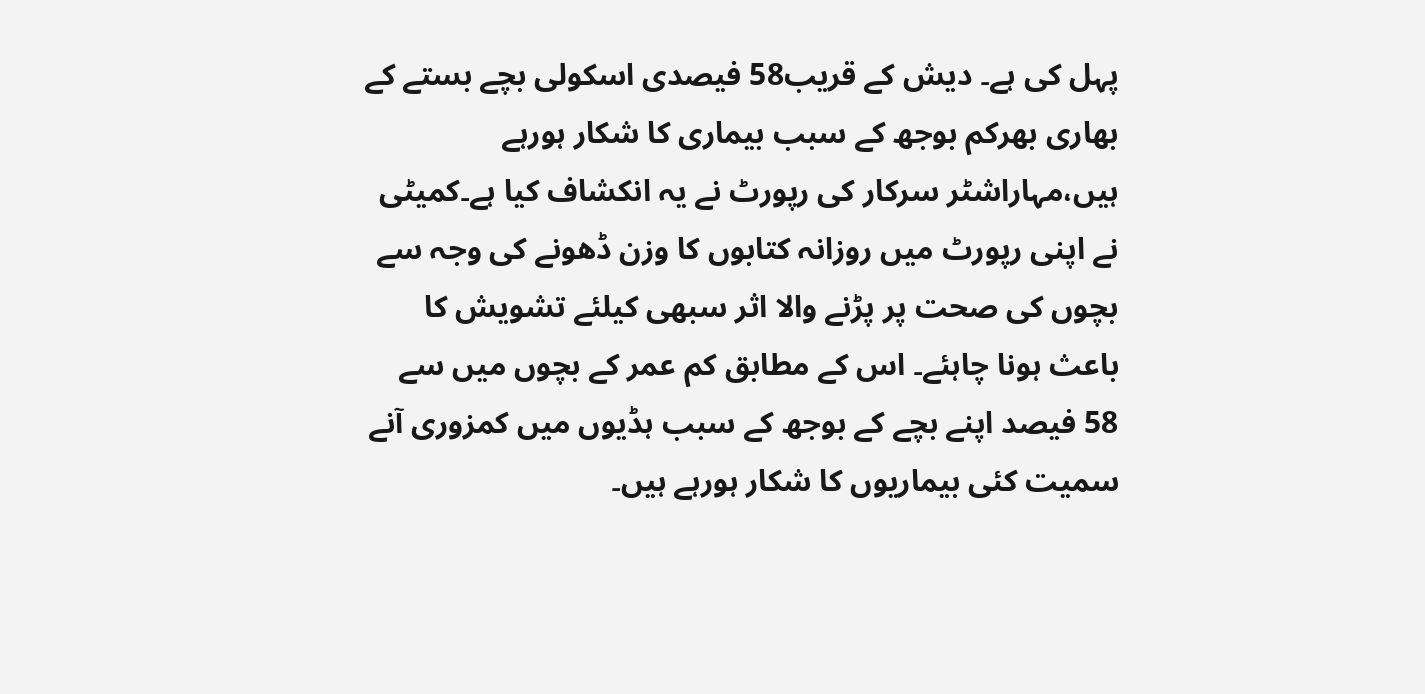پہل کی ہے۔ دیش کے قریب58 فیصدی اسکولی بچے بستے کے بھاری بھرکم بوجھ کے سبب بیماری کا شکار ہورہے ہیں،مہاراشٹر سرکار کی رپورٹ نے یہ انکشاف کیا ہے۔کمیٹی نے اپنی رپورٹ میں روزانہ کتابوں کا وزن ڈھونے کی وجہ سے بچوں کی صحت پر پڑنے والا اثر سبھی کیلئے تشویش کا باعث ہونا چاہئے۔ اس کے مطابق کم عمر کے بچوں میں سے 58 فیصد اپنے بچے کے بوجھ کے سبب ہڈیوں میں کمزوری آنے سمیت کئی بیماریوں کا شکار ہورہے ہیں۔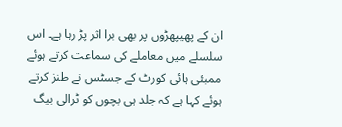ان کے پھیپھڑوں پر بھی برا اثر پڑ رہا ہے۔ اس سلسلے میں معاملے کی سماعت کرتے ہوئے ممبئی ہائی کورٹ کے جسٹس نے طنز کرتے ہوئے کہا ہے کہ جلد ہی بچوں کو ٹرالی بیگ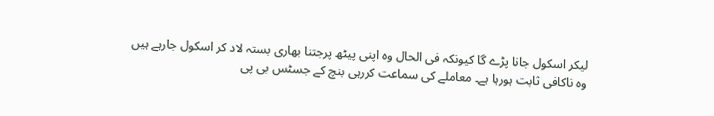لیکر اسکول جانا پڑے گا کیونکہ فی الحال وہ اپنی پیٹھ پرجتنا بھاری بستہ لاد کر اسکول جارہے ہیں وہ ناکافی ثابت ہورہا ہے۔ معاملے کی سماعت کررہی بنچ کے جسٹس بی پی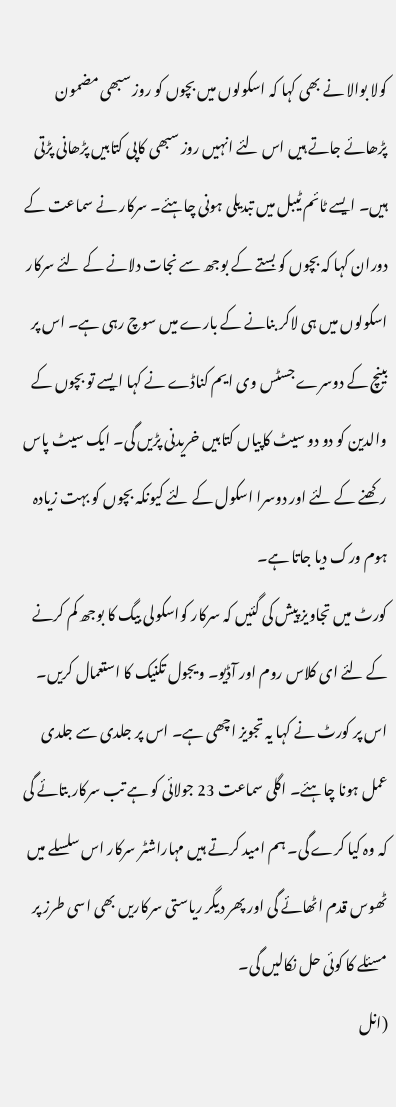کولا بوالا نے بھی کہا کہ اسکولوں میں بچوں کو روز سبھی مضمون پڑھائے جاتے ہیں اس لئے انہیں روز سبھی کاپی کتابیں پڑھانی پڑتی ہیں۔ ایسے ٹائم ٹیبل میں تبدیلی ہونی چاہئے۔ سرکار نے سماعت کے دوران کہا کہ بچوں کو بستے کے بوجھ سے نجات دلانے کے لئے سرکار اسکولوں میں ہی لاکر بنانے کے بارے میں سوچ رہی ہے۔ اس پر بینچ کے دوسرے جسٹس وی ایم کناڈے نے کہا ایسے تو بچوں کے والدین کو دو دو سیٹ کاپیاں کتابیں خریدنی پڑیں گی۔ ایک سیٹ پاس رکھنے کے لئے اور دوسرا اسکول کے لئے کیونکہ بچوں کو بہت زیادہ ہوم ورک دیا جاتا ہے۔
کورٹ میں تجاویز پیش کی گئیں کہ سرکار کواسکولی بیگ کا بوجھ کم کرنے کے لئے ای کلاس روم اور آڈیو۔ ویجول تکنیک کا استعمال کریں۔ اس پر کورٹ نے کہا یہ تجویز اچھی ہے۔ اس پر جلدی سے جلدی عمل ہونا چاہئے۔ اگلی سماعت 23 جولائی کو ہے تب سرکار بتائے گی کہ وہ کیا کرے گی۔ ہم امید کرتے ہیں مہاراشٹر سرکار اس سلسلے میں ٹھوس قدم اٹھائے گی اور پھر دیگر ریاستی سرکاریں بھی اسی طرز پر مسئلے کا کوئی حل نکالیں گی۔
(انل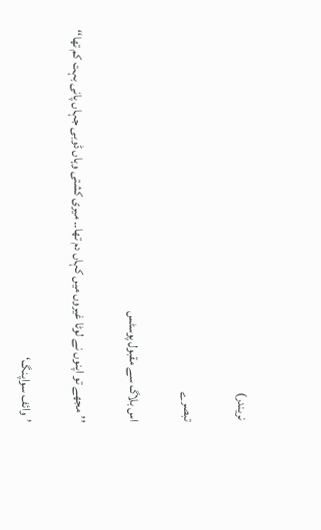نریندر)

تبصرے

اس بلاگ سے مقبول پوسٹس

’’مجھے تو اپنوں نے لوٹا غیروں میں کہاں دم تھا۔۔ میری کشتی وہاں ڈوبی جہاں پانی بہت کم تھا‘‘

’وائف سواپنگ‘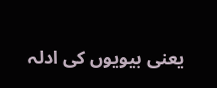یعنی بیویوں کی ادلہ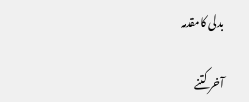بدلی کامقدمہ

آخر کتنے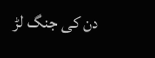دن کی جنگ لڑ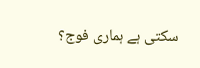سکتی ہے ہماری فوج؟